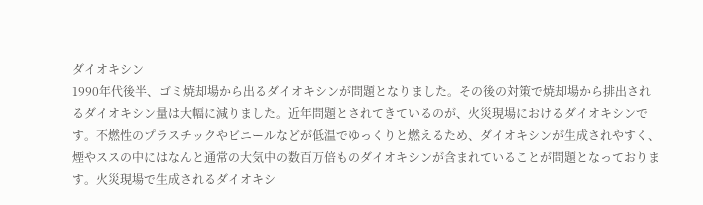ダイオキシン
1990年代後半、ゴミ焼却場から出るダイオキシンが問題となりました。その後の対策で焼却場から排出されるダイオキシン量は大幅に減りました。近年問題とされてきているのが、火災現場におけるダイオキシンです。不燃性のプラスチックやビニールなどが低温でゆっくりと燃えるため、ダイオキシンが生成されやすく、煙やススの中にはなんと通常の大気中の数百万倍ものダイオキシンが含まれていることが問題となっております。火災現場で生成されるダイオキシ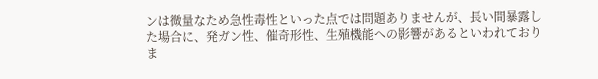ンは微量なため急性毒性といった点では問題ありませんが、長い間暴露した場合に、発ガン性、催奇形性、生殖機能への影響があるといわれておりま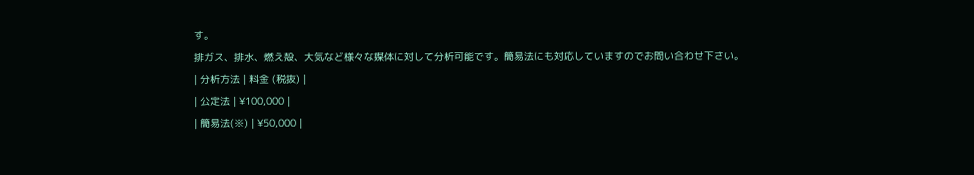す。
排ガス、排水、燃え殻、大気など様々な媒体に対して分析可能です。簡易法にも対応していますのでお問い合わせ下さい。
| 分析方法 | 料金 (税抜) |
| 公定法 | ¥100,000 |
| 簡易法(※) | ¥50,000 |